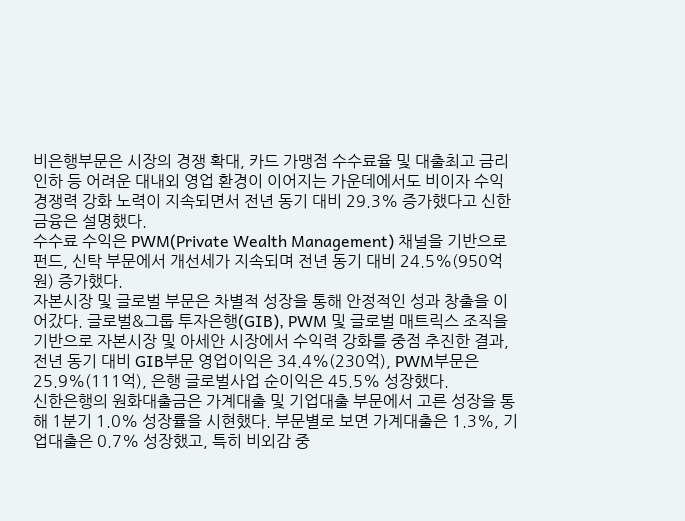비은행부문은 시장의 경쟁 확대, 카드 가맹점 수수료율 및 대출최고 금리 인하 등 어려운 대내외 영업 환경이 이어지는 가운데에서도 비이자 수익 경쟁력 강화 노력이 지속되면서 전년 동기 대비 29.3% 증가했다고 신한금융은 설명했다.
수수료 수익은 PWM(Private Wealth Management) 채널을 기반으로 펀드, 신탁 부문에서 개선세가 지속되며 전년 동기 대비 24.5%(950억원) 증가했다.
자본시장 및 글로벌 부문은 차별적 성장을 통해 안정적인 성과 창출을 이어갔다. 글로벌&그룹 투자은행(GIB), PWM 및 글로벌 매트릭스 조직을 기반으로 자본시장 및 아세안 시장에서 수익력 강화를 중점 추진한 결과, 전년 동기 대비 GIB부문 영업이익은 34.4%(230억), PWM부문은 25.9%(111억), 은행 글로벌사업 순이익은 45.5% 성장했다.
신한은행의 원화대출금은 가계대출 및 기업대출 부문에서 고른 성장을 통해 1분기 1.0% 성장률을 시현했다. 부문별로 보면 가계대출은 1.3%, 기업대출은 0.7% 성장했고, 특히 비외감 중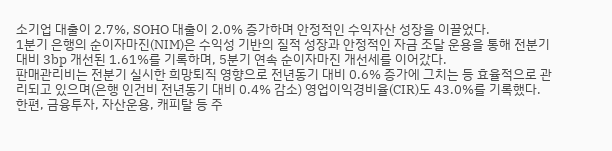소기업 대출이 2.7%, SOHO 대출이 2.0% 증가하며 안정적인 수익자산 성장을 이끌었다.
1분기 은행의 순이자마진(NIM)은 수익성 기반의 질적 성장과 안정적인 자금 조달 운용을 통해 전분기 대비 3bp 개선된 1.61%를 기록하며, 5분기 연속 순이자마진 개선세를 이어갔다.
판매관리비는 전분기 실시한 희망퇴직 영향으로 전년동기 대비 0.6% 증가에 그치는 등 효율적으로 관리되고 있으며(은행 인건비 전년동기 대비 0.4% 감소) 영업이익경비율(CIR)도 43.0%를 기록했다.
한편, 금융투자, 자산운용, 캐피탈 등 주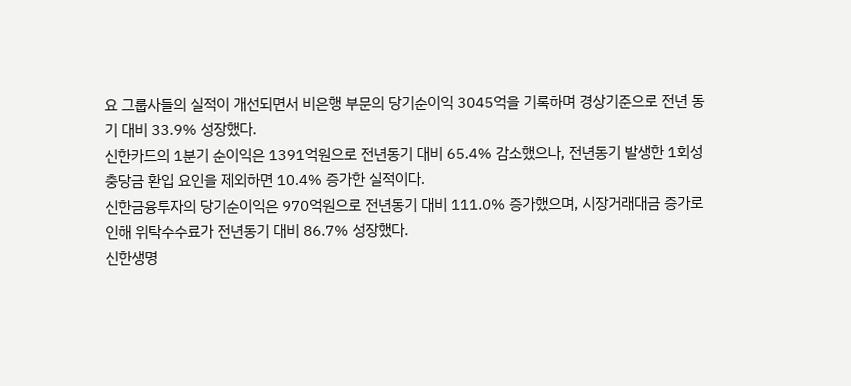요 그룹사들의 실적이 개선되면서 비은행 부문의 당기순이익 3045억을 기록하며 경상기준으로 전년 동기 대비 33.9% 성장했다.
신한카드의 1분기 순이익은 1391억원으로 전년동기 대비 65.4% 감소했으나, 전년동기 발생한 1회성 충당금 환입 요인을 제외하면 10.4% 증가한 실적이다.
신한금융투자의 당기순이익은 970억원으로 전년동기 대비 111.0% 증가했으며, 시장거래대금 증가로 인해 위탁수수료가 전년동기 대비 86.7% 성장했다.
신한생명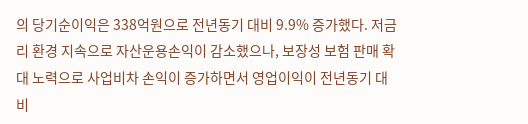의 당기순이익은 338억원으로 전년동기 대비 9.9% 증가했다. 저금리 환경 지속으로 자산운용손익이 감소했으나, 보장성 보험 판매 확대 노력으로 사업비차 손익이 증가하면서 영업이익이 전년동기 대비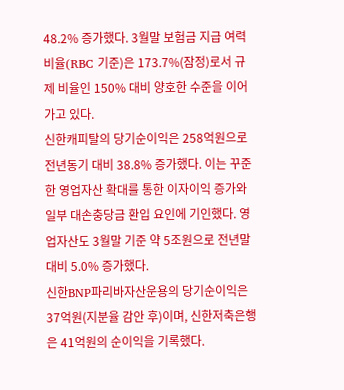48.2% 증가했다. 3월말 보험금 지급 여력비율(RBC 기준)은 173.7%(잠정)로서 규제 비율인 150% 대비 양호한 수준을 이어가고 있다.
신한캐피탈의 당기순이익은 258억원으로 전년동기 대비 38.8% 증가했다. 이는 꾸준한 영업자산 확대를 통한 이자이익 증가와 일부 대손충당금 환입 요인에 기인했다. 영업자산도 3월말 기준 약 5조원으로 전년말 대비 5.0% 증가했다.
신한BNP파리바자산운용의 당기순이익은 37억원(지분율 감안 후)이며, 신한저축은행은 41억원의 순이익을 기록했다.